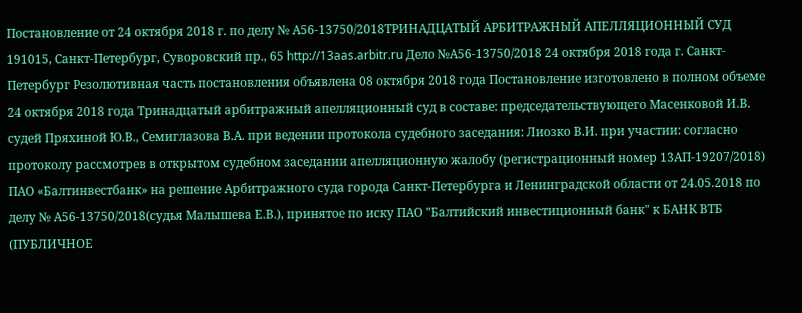Постановление от 24 октября 2018 г. по делу № А56-13750/2018ТРИНАДЦАТЫЙ АРБИТРАЖНЫЙ АПЕЛЛЯЦИОННЫЙ СУД 191015, Санкт-Петербург, Суворовский пр., 65 http://13aas.arbitr.ru Дело №А56-13750/2018 24 октября 2018 года г. Санкт-Петербург Резолютивная часть постановления объявлена 08 октября 2018 года Постановление изготовлено в полном объеме 24 октября 2018 года Тринадцатый арбитражный апелляционный суд в составе: председательствующего Масенковой И.В. судей Пряхиной Ю.В., Семиглазова В.А. при ведении протокола судебного заседания: Лиозко В.И. при участии: согласно протоколу рассмотрев в открытом судебном заседании апелляционную жалобу (регистрационный номер 13АП-19207/2018) ПАО «Балтинвестбанк» на решение Арбитражного суда города Санкт-Петербурга и Ленинградской области от 24.05.2018 по делу № А56-13750/2018(судья Малышева Е.В.), принятое по иску ПАО "Балтийский инвестиционный банк" к БАНК ВТБ (ПУБЛИЧНОЕ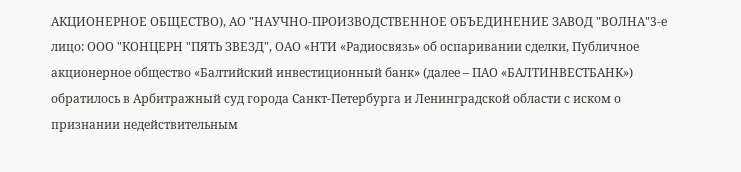АКЦИОНЕРНОЕ ОБЩЕСТВО), АО "НАУЧНО-ПРОИЗВОДСТВЕННОЕ ОБЪЕДИНЕНИЕ ЗАВОД "ВОЛНА"3-е лицо: ООО "КОНЦЕРН "ПЯТЬ ЗВЕЗД", ОАО «НТИ «Радиосвязь» об оспаривании сделки, Публичное акционерное общество «Балтийский инвестиционный банк» (далее – ПАО «БАЛТИНВЕСТБАНК») обратилось в Арбитражный суд города Санкт-Петербурга и Ленинградской области с иском о признании недействительным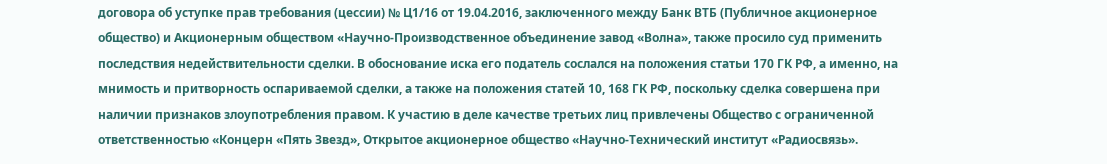договора об уступке прав требования (цессии) № Ц1/16 от 19.04.2016, заключенного между Банк ВТБ (Публичное акционерное общество) и Акционерным обществом «Научно-Производственное объединение завод «Волна», также просило суд применить последствия недействительности сделки. В обоснование иска его податель сослался на положения статьи 170 ГК РФ, а именно, на мнимость и притворность оспариваемой сделки, а также на положения статей 10, 168 ГК РФ, поскольку сделка совершена при наличии признаков злоупотребления правом. К участию в деле качестве третьих лиц привлечены Общество с ограниченной ответственностью «Концерн «Пять Звезд», Открытое акционерное общество «Научно-Технический институт «Радиосвязь».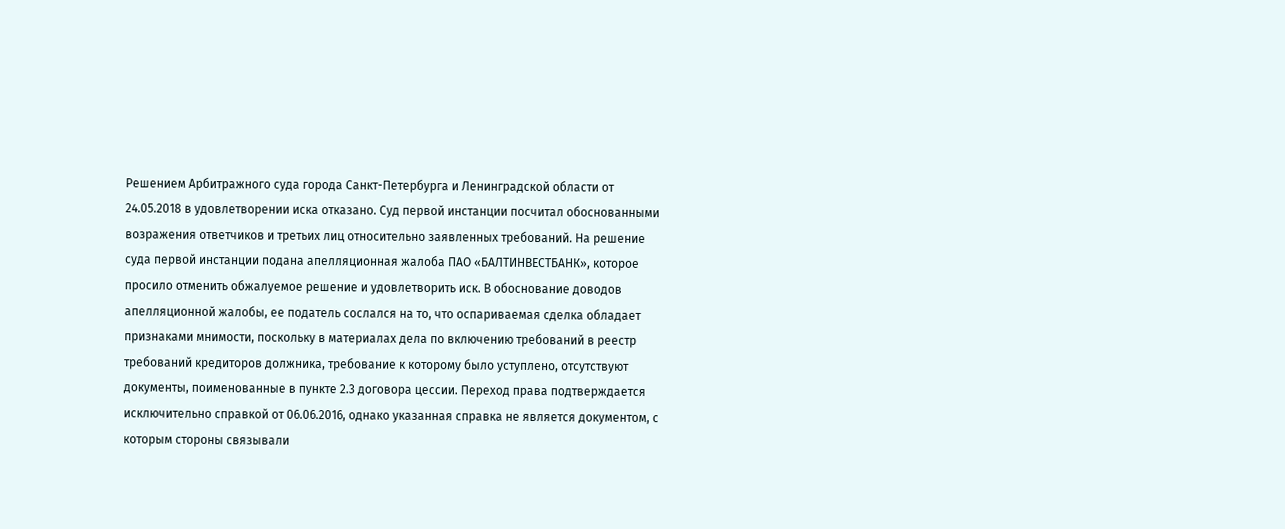Решением Арбитражного суда города Санкт-Петербурга и Ленинградской области от 24.05.2018 в удовлетворении иска отказано. Суд первой инстанции посчитал обоснованными возражения ответчиков и третьих лиц относительно заявленных требований. На решение суда первой инстанции подана апелляционная жалоба ПАО «БАЛТИНВЕСТБАНК», которое просило отменить обжалуемое решение и удовлетворить иск. В обоснование доводов апелляционной жалобы, ее податель сослался на то, что оспариваемая сделка обладает признаками мнимости, поскольку в материалах дела по включению требований в реестр требований кредиторов должника, требование к которому было уступлено, отсутствуют документы, поименованные в пункте 2.3 договора цессии. Переход права подтверждается исключительно справкой от 06.06.2016, однако указанная справка не является документом, с которым стороны связывали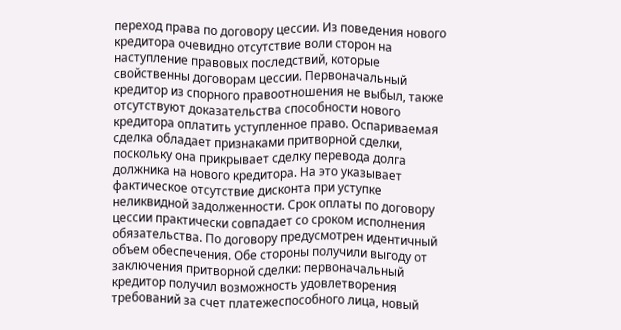переход права по договору цессии. Из поведения нового кредитора очевидно отсутствие воли сторон на наступление правовых последствий, которые свойственны договорам цессии. Первоначальный кредитор из спорного правоотношения не выбыл, также отсутствуют доказательства способности нового кредитора оплатить уступленное право. Оспариваемая сделка обладает признаками притворной сделки, поскольку она прикрывает сделку перевода долга должника на нового кредитора. На это указывает фактическое отсутствие дисконта при уступке неликвидной задолженности. Срок оплаты по договору цессии практически совпадает со сроком исполнения обязательства. По договору предусмотрен идентичный объем обеспечения. Обе стороны получили выгоду от заключения притворной сделки: первоначальный кредитор получил возможность удовлетворения требований за счет платежеспособного лица, новый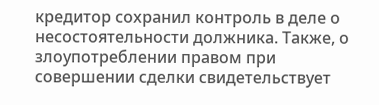кредитор сохранил контроль в деле о несостоятельности должника. Также, о злоупотреблении правом при совершении сделки свидетельствует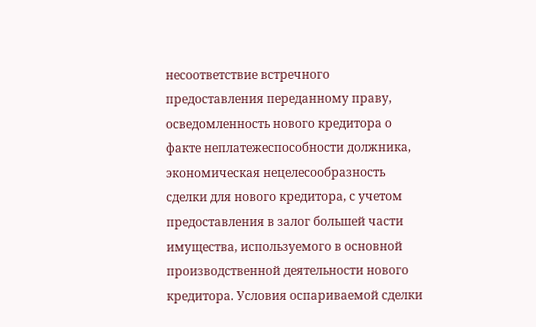несоответствие встречного предоставления переданному праву, осведомленность нового кредитора о факте неплатежеспособности должника, экономическая нецелесообразность сделки для нового кредитора, с учетом предоставления в залог большей части имущества, используемого в основной производственной деятельности нового кредитора. Условия оспариваемой сделки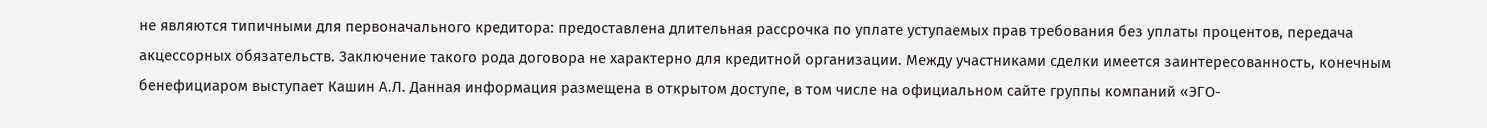не являются типичными для первоначального кредитора: предоставлена длительная рассрочка по уплате уступаемых прав требования без уплаты процентов, передача акцессорных обязательств. Заключение такого рода договора не характерно для кредитной организации. Между участниками сделки имеется заинтересованность, конечным бенефициаром выступает Кашин А.Л. Данная информация размещена в открытом доступе, в том числе на официальном сайте группы компаний «ЭГО-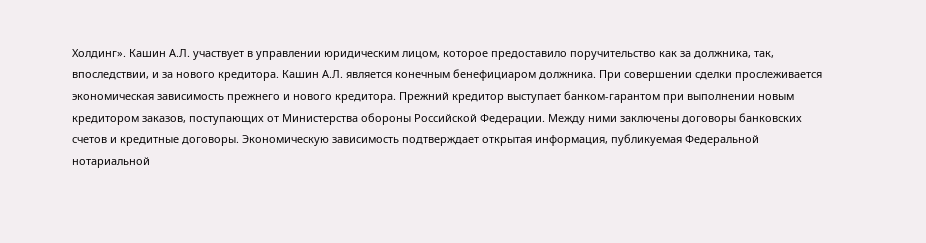Холдинг». Кашин А.Л. участвует в управлении юридическим лицом, которое предоставило поручительство как за должника, так, впоследствии, и за нового кредитора. Кашин А.Л. является конечным бенефициаром должника. При совершении сделки прослеживается экономическая зависимость прежнего и нового кредитора. Прежний кредитор выступает банком-гарантом при выполнении новым кредитором заказов, поступающих от Министерства обороны Российской Федерации. Между ними заключены договоры банковских счетов и кредитные договоры. Экономическую зависимость подтверждает открытая информация, публикуемая Федеральной нотариальной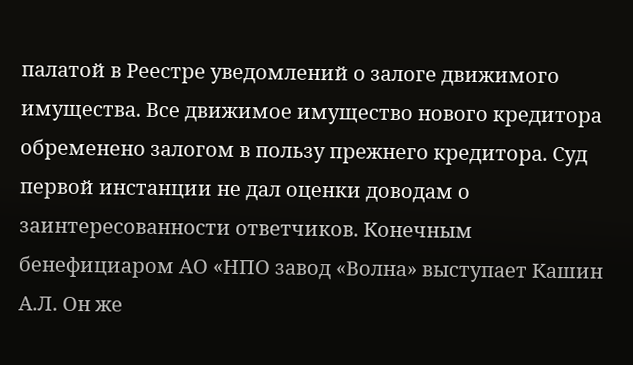палатой в Реестре уведомлений о залоге движимого имущества. Все движимое имущество нового кредитора обременено залогом в пользу прежнего кредитора. Суд первой инстанции не дал оценки доводам о заинтересованности ответчиков. Конечным бенефициаром АО «НПО завод «Волна» выступает Кашин А.Л. Он же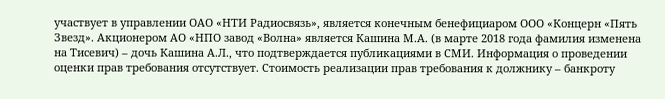участвует в управлении ОАО «НТИ Радиосвязь», является конечным бенефициаром ООО «Концерн «Пять Звезд». Акционером АО «НПО завод «Волна» является Кашина М.А. (в марте 2018 года фамилия изменена на Тисевич) – дочь Кашина А.Л., что подтверждается публикациями в СМИ. Информация о проведении оценки прав требования отсутствует. Стоимость реализации прав требования к должнику – банкроту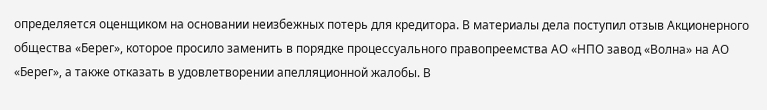определяется оценщиком на основании неизбежных потерь для кредитора. В материалы дела поступил отзыв Акционерного общества «Берег», которое просило заменить в порядке процессуального правопреемства АО «НПО завод «Волна» на АО «Берег», а также отказать в удовлетворении апелляционной жалобы. В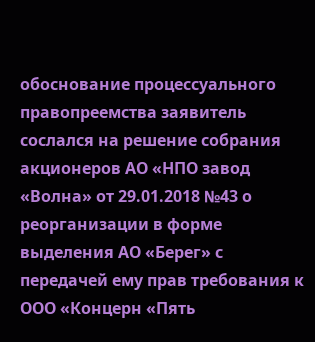обоснование процессуального правопреемства заявитель сослался на решение собрания акционеров АО «НПО завод «Волна» от 29.01.2018 №43 о реорганизации в форме выделения АО «Берег» с передачей ему прав требования к ООО «Концерн «Пять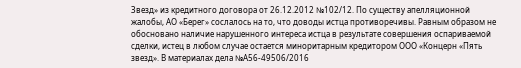Звезд» из кредитного договора от 26.12.2012 №102/12. По существу апелляционной жалобы, АО «Берег» сослалось на то, что доводы истца противоречивы. Равным образом не обосновано наличие нарушенного интереса истца в результате совершения оспариваемой сделки, истец в любом случае остается миноритарным кредитором ООО «Концерн «Пять звезд». В материалах дела №А56-49506/2016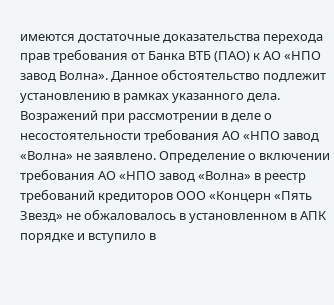имеются достаточные доказательства перехода прав требования от Банка ВТБ (ПАО) к АО «НПО завод Волна». Данное обстоятельство подлежит установлению в рамках указанного дела. Возражений при рассмотрении в деле о несостоятельности требования АО «НПО завод «Волна» не заявлено. Определение о включении требования АО «НПО завод «Волна» в реестр требований кредиторов ООО «Концерн «Пять Звезд» не обжаловалось в установленном в АПК порядке и вступило в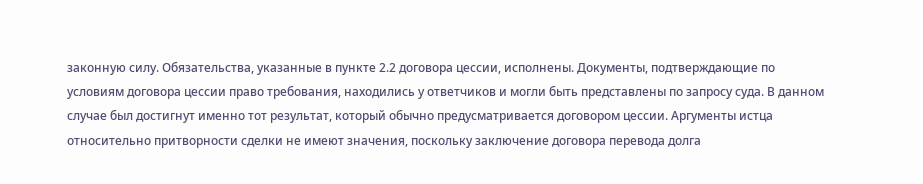законную силу. Обязательства, указанные в пункте 2.2 договора цессии, исполнены. Документы, подтверждающие по условиям договора цессии право требования, находились у ответчиков и могли быть представлены по запросу суда. В данном случае был достигнут именно тот результат, который обычно предусматривается договором цессии. Аргументы истца относительно притворности сделки не имеют значения, поскольку заключение договора перевода долга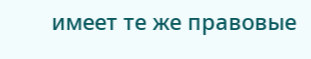имеет те же правовые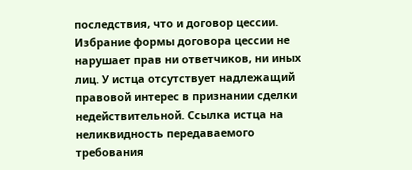последствия, что и договор цессии. Избрание формы договора цессии не нарушает прав ни ответчиков, ни иных лиц. У истца отсутствует надлежащий правовой интерес в признании сделки недействительной. Ссылка истца на неликвидность передаваемого требования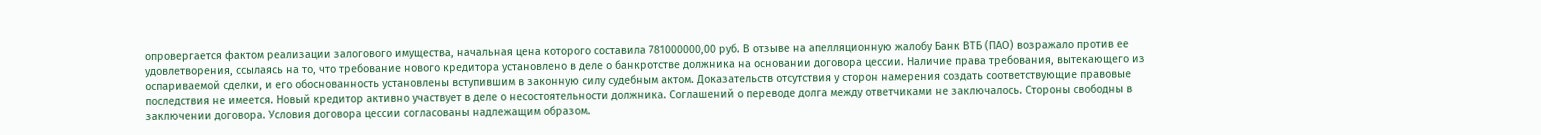опровергается фактом реализации залогового имущества, начальная цена которого составила 781000000,00 руб. В отзыве на апелляционную жалобу Банк ВТБ (ПАО) возражало против ее удовлетворения, ссылаясь на то, что требование нового кредитора установлено в деле о банкротстве должника на основании договора цессии. Наличие права требования, вытекающего из оспариваемой сделки, и его обоснованность установлены вступившим в законную силу судебным актом. Доказательств отсутствия у сторон намерения создать соответствующие правовые последствия не имеется. Новый кредитор активно участвует в деле о несостоятельности должника. Соглашений о переводе долга между ответчиками не заключалось. Стороны свободны в заключении договора. Условия договора цессии согласованы надлежащим образом.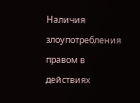Наличия злоупотребления правом в действиях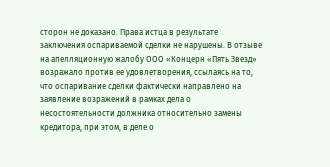сторон не доказано. Права истца в результате заключения оспариваемой сделки не нарушены. В отзыве на апелляционную жалобу ООО «Концерн «Пять Звезд» возражало против ее удовлетворения, ссылаясь на то, что оспаривание сделки фактически направлено на заявление возражений в рамках дела о несостоятельности должника относительно замены кредитора, при этом, в деле о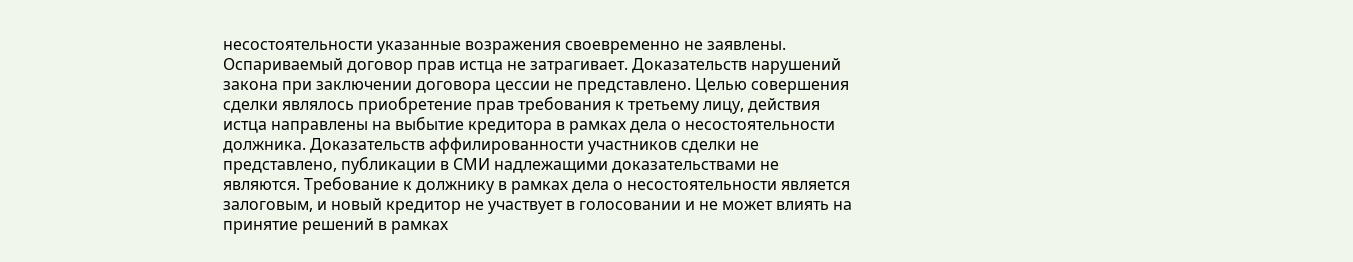несостоятельности указанные возражения своевременно не заявлены. Оспариваемый договор прав истца не затрагивает. Доказательств нарушений закона при заключении договора цессии не представлено. Целью совершения сделки являлось приобретение прав требования к третьему лицу, действия истца направлены на выбытие кредитора в рамках дела о несостоятельности должника. Доказательств аффилированности участников сделки не представлено, публикации в СМИ надлежащими доказательствами не являются. Требование к должнику в рамках дела о несостоятельности является залоговым, и новый кредитор не участвует в голосовании и не может влиять на принятие решений в рамках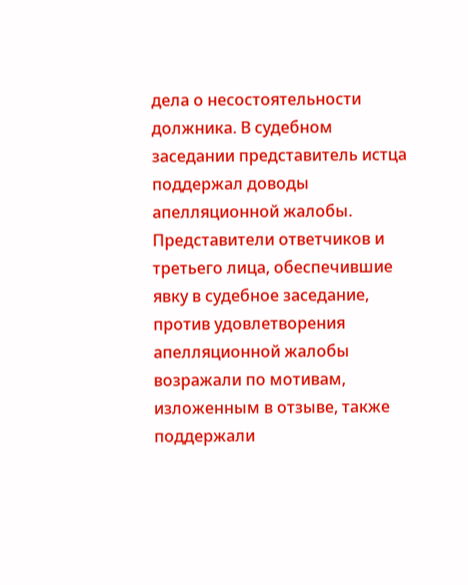дела о несостоятельности должника. В судебном заседании представитель истца поддержал доводы апелляционной жалобы. Представители ответчиков и третьего лица, обеспечившие явку в судебное заседание, против удовлетворения апелляционной жалобы возражали по мотивам, изложенным в отзыве, также поддержали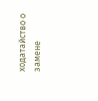ходатайство о замене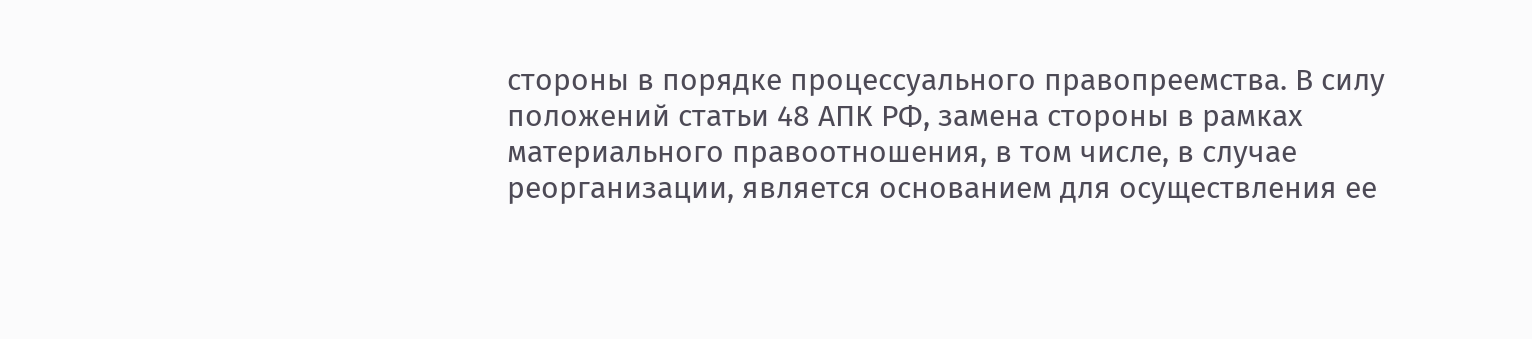стороны в порядке процессуального правопреемства. В силу положений статьи 48 АПК РФ, замена стороны в рамках материального правоотношения, в том числе, в случае реорганизации, является основанием для осуществления ее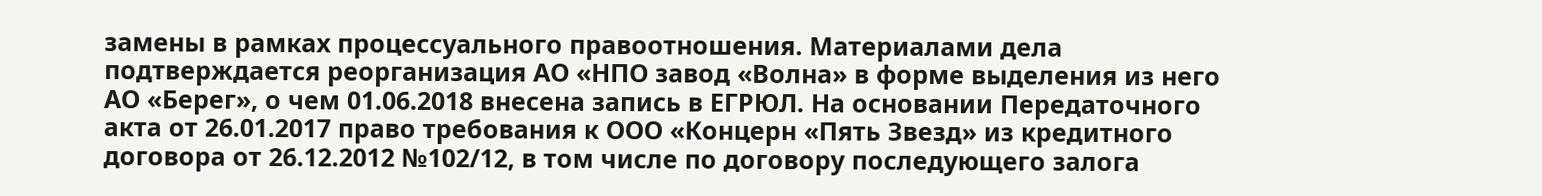замены в рамках процессуального правоотношения. Материалами дела подтверждается реорганизация АО «НПО завод «Волна» в форме выделения из него АО «Берег», о чем 01.06.2018 внесена запись в ЕГРЮЛ. На основании Передаточного акта от 26.01.2017 право требования к ООО «Концерн «Пять Звезд» из кредитного договора от 26.12.2012 №102/12, в том числе по договору последующего залога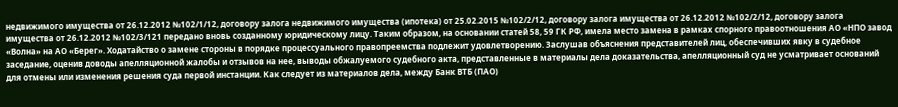недвижимого имущества от 26.12.2012 №102/1/12, договору залога недвижимого имущества (ипотека) от 25.02.2015 №102/2/12, договору залога имущества от 26.12.2012 №102/2/12, договору залога имущества от 26.12.2012 №102/3/121 передано вновь созданному юридическому лицу. Таким образом, на основании статей 58, 59 ГК РФ, имела место замена в рамках спорного правоотношения АО «НПО завод «Волна» на АО «Берег». Ходатайство о замене стороны в порядке процессуального правопреемства подлежит удовлетворению. Заслушав объяснения представителей лиц, обеспечивших явку в судебное заседание, оценив доводы апелляционной жалобы и отзывов на нее, выводы обжалуемого судебного акта, представленные в материалы дела доказательства, апелляционный суд не усматривает оснований для отмены или изменения решения суда первой инстанции. Как следует из материалов дела, между Банк ВТБ (ПАО)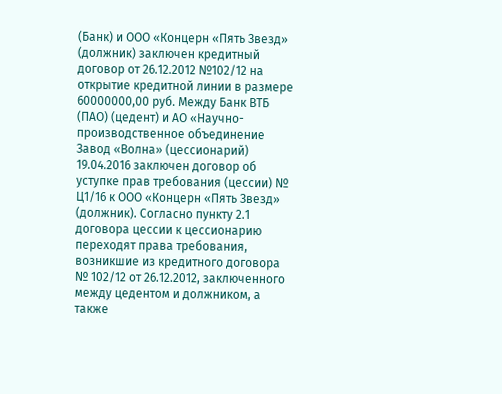(Банк) и ООО «Концерн «Пять Звезд» (должник) заключен кредитный договор от 26.12.2012 №102/12 на открытие кредитной линии в размере 60000000,00 руб. Между Банк ВТБ (ПАО) (цедент) и АО «Научно-производственное объединение Завод «Волна» (цессионарий) 19.04.2016 заключен договор об уступке прав требования (цессии) № Ц1/16 к ООО «Концерн «Пять Звезд» (должник). Согласно пункту 2.1 договора цессии к цессионарию переходят права требования, возникшие из кредитного договора № 102/12 от 26.12.2012, заключенного между цедентом и должником, а также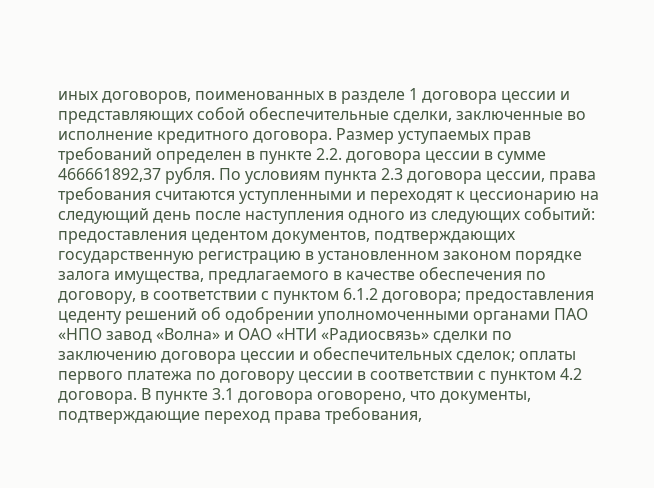иных договоров, поименованных в разделе 1 договора цессии и представляющих собой обеспечительные сделки, заключенные во исполнение кредитного договора. Размер уступаемых прав требований определен в пункте 2.2. договора цессии в сумме 466661892,37 рубля. По условиям пункта 2.3 договора цессии, права требования считаются уступленными и переходят к цессионарию на следующий день после наступления одного из следующих событий: предоставления цедентом документов, подтверждающих государственную регистрацию в установленном законом порядке залога имущества, предлагаемого в качестве обеспечения по договору, в соответствии с пунктом 6.1.2 договора; предоставления цеденту решений об одобрении уполномоченными органами ПАО «НПО завод «Волна» и ОАО «НТИ «Радиосвязь» сделки по заключению договора цессии и обеспечительных сделок; оплаты первого платежа по договору цессии в соответствии с пунктом 4.2 договора. В пункте 3.1 договора оговорено, что документы, подтверждающие переход права требования,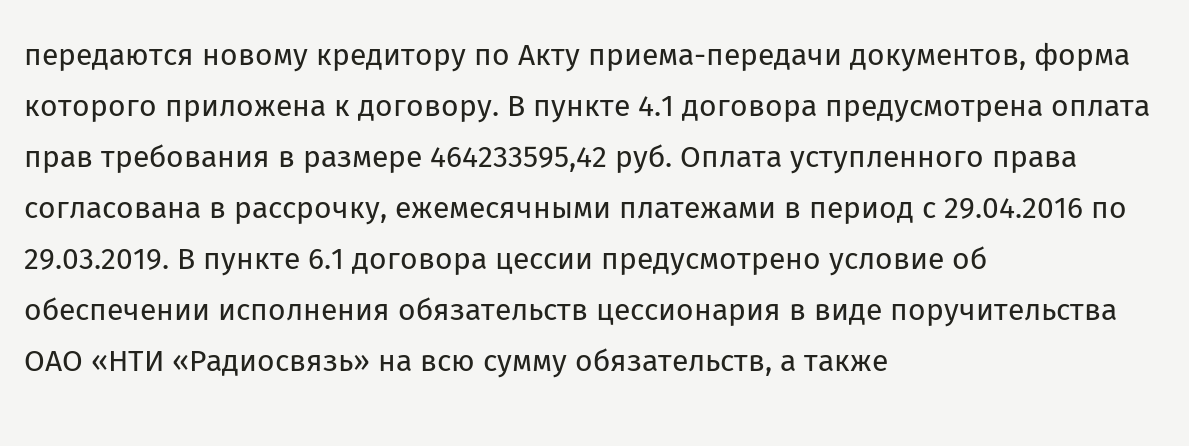передаются новому кредитору по Акту приема-передачи документов, форма которого приложена к договору. В пункте 4.1 договора предусмотрена оплата прав требования в размере 464233595,42 руб. Оплата уступленного права согласована в рассрочку, ежемесячными платежами в период с 29.04.2016 по 29.03.2019. В пункте 6.1 договора цессии предусмотрено условие об обеспечении исполнения обязательств цессионария в виде поручительства ОАО «НТИ «Радиосвязь» на всю сумму обязательств, а также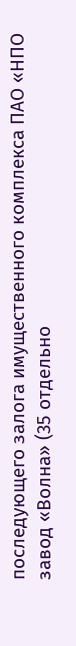последующего залога имущественного комплекса ПАО «НПО завод «Волна» (35 отдельно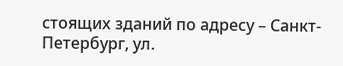стоящих зданий по адресу – Санкт-Петербург, ул.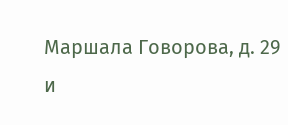Маршала Говорова, д. 29 и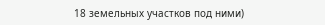18 земельных участков под ними)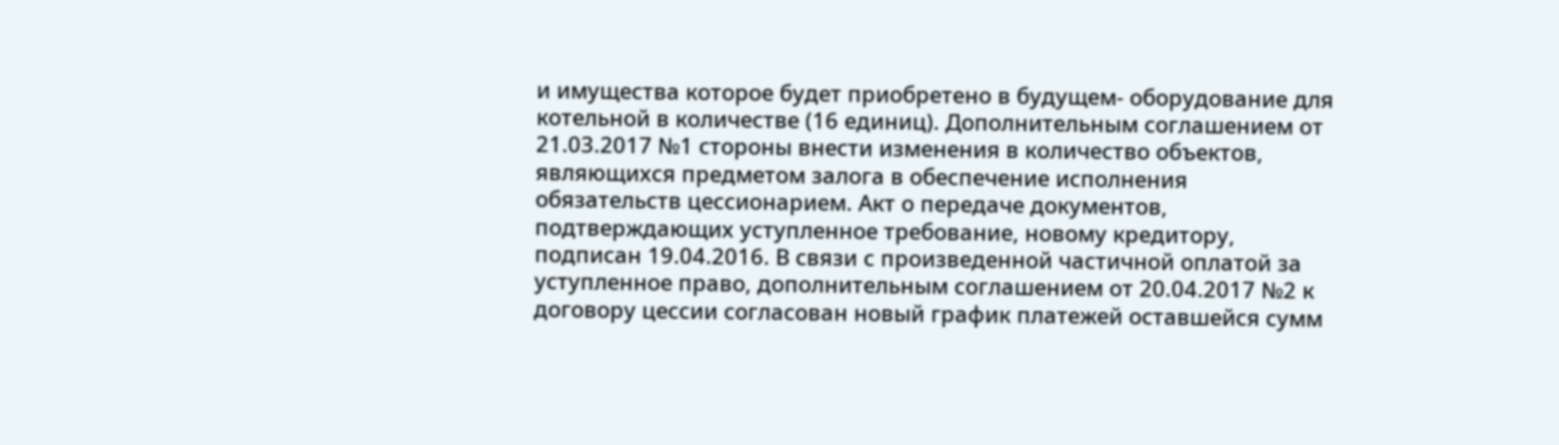и имущества которое будет приобретено в будущем- оборудование для котельной в количестве (16 единиц). Дополнительным соглашением от 21.03.2017 №1 стороны внести изменения в количество объектов, являющихся предметом залога в обеспечение исполнения обязательств цессионарием. Акт о передаче документов, подтверждающих уступленное требование, новому кредитору, подписан 19.04.2016. В связи с произведенной частичной оплатой за уступленное право, дополнительным соглашением от 20.04.2017 №2 к договору цессии согласован новый график платежей оставшейся сумм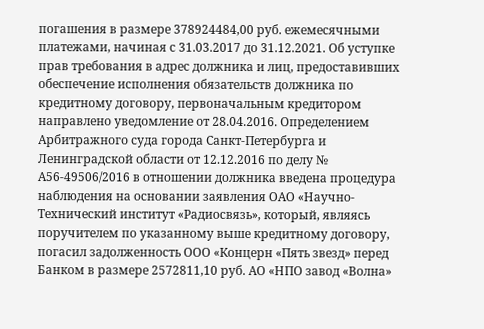погашения в размере 378924484,00 руб. ежемесячными платежами, начиная с 31.03.2017 до 31.12.2021. Об уступке прав требования в адрес должника и лиц, предоставивших обеспечение исполнения обязательств должника по кредитному договору, первоначальным кредитором направлено уведомление от 28.04.2016. Определением Арбитражного суда города Санкт-Петербурга и Ленинградской области от 12.12.2016 по делу № А56-49506/2016 в отношении должника введена процедура наблюдения на основании заявления ОАО «Научно-Технический институт «Радиосвязь», который, являясь поручителем по указанному выше кредитному договору, погасил задолженность ООО «Концерн «Пять звезд» перед Банком в размере 2572811,10 руб. АО «НПО завод «Волна»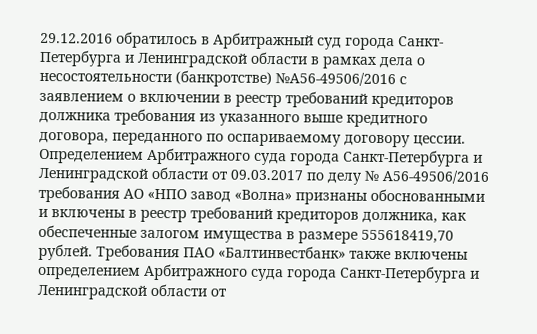29.12.2016 обратилось в Арбитражный суд города Санкт-Петербурга и Ленинградской области в рамках дела о несостоятельности (банкротстве) №А56-49506/2016 с заявлением о включении в реестр требований кредиторов должника требования из указанного выше кредитного договора, переданного по оспариваемому договору цессии. Определением Арбитражного суда города Санкт-Петербурга и Ленинградской области от 09.03.2017 по делу № А56-49506/2016 требования АО «НПО завод «Волна» признаны обоснованными и включены в реестр требований кредиторов должника, как обеспеченные залогом имущества в размере 555618419,70 рублей. Требования ПАО «Балтинвестбанк» также включены определением Арбитражного суда города Санкт-Петербурга и Ленинградской области от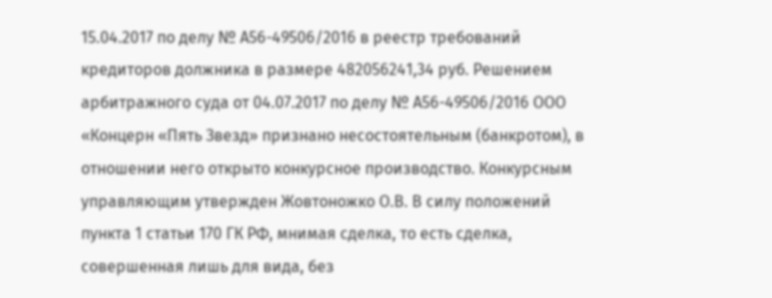15.04.2017 по делу № А56-49506/2016 в реестр требований кредиторов должника в размере 482056241,34 руб. Решением арбитражного суда от 04.07.2017 по делу № А56-49506/2016 ООО «Концерн «Пять Звезд» признано несостоятельным (банкротом), в отношении него открыто конкурсное производство. Конкурсным управляющим утвержден Жовтоножко О.В. В силу положений пункта 1 статьи 170 ГК РФ, мнимая сделка, то есть сделка, совершенная лишь для вида, без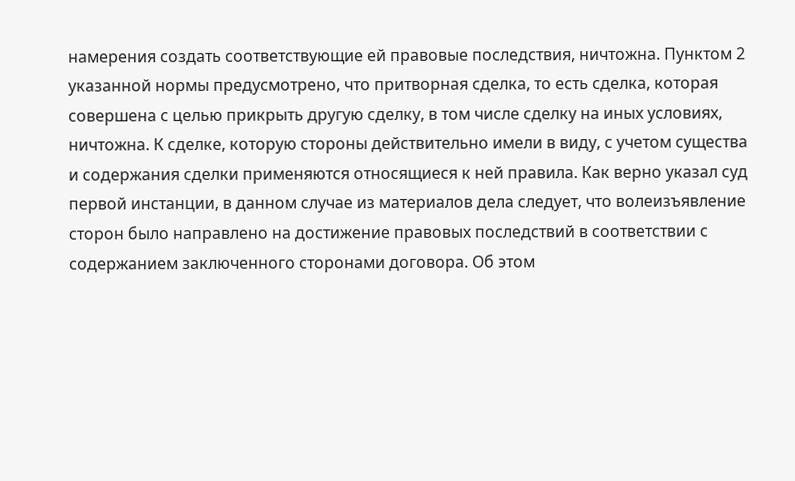намерения создать соответствующие ей правовые последствия, ничтожна. Пунктом 2 указанной нормы предусмотрено, что притворная сделка, то есть сделка, которая совершена с целью прикрыть другую сделку, в том числе сделку на иных условиях, ничтожна. К сделке, которую стороны действительно имели в виду, с учетом существа и содержания сделки применяются относящиеся к ней правила. Как верно указал суд первой инстанции, в данном случае из материалов дела следует, что волеизъявление сторон было направлено на достижение правовых последствий в соответствии с содержанием заключенного сторонами договора. Об этом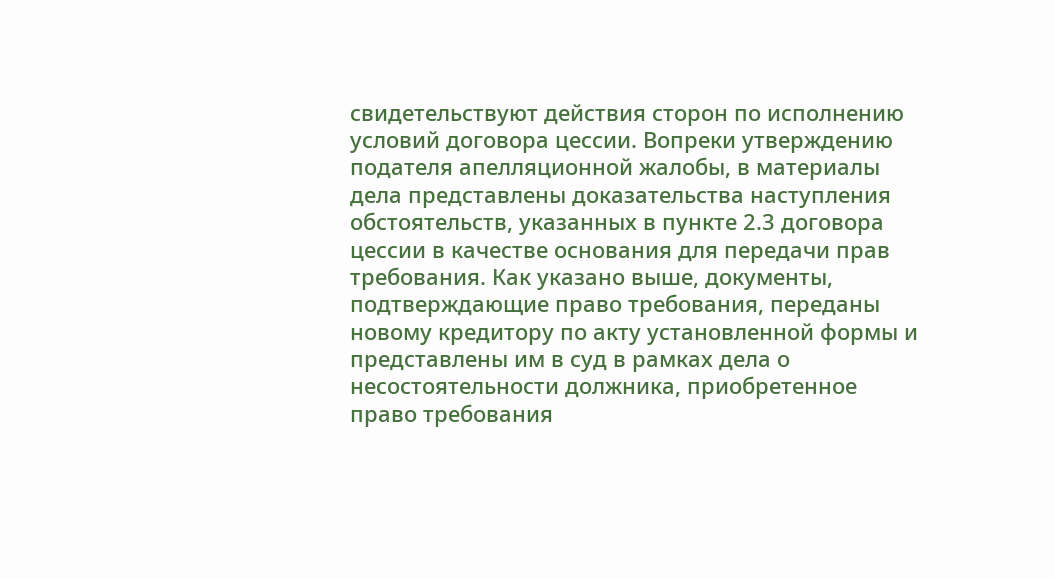свидетельствуют действия сторон по исполнению условий договора цессии. Вопреки утверждению подателя апелляционной жалобы, в материалы дела представлены доказательства наступления обстоятельств, указанных в пункте 2.3 договора цессии в качестве основания для передачи прав требования. Как указано выше, документы, подтверждающие право требования, переданы новому кредитору по акту установленной формы и представлены им в суд в рамках дела о несостоятельности должника, приобретенное право требования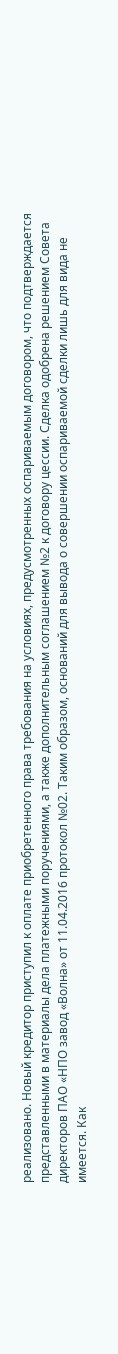реализовано. Новый кредитор приступил к оплате приобретенного права требования на условиях, предусмотренных оспариваемым договором, что подтверждается представленными в материалы дела платежными поручениями, а также дополнительным соглашением №2 к договору цессии. Сделка одобрена решением Совета директоров ПАО «НПО завод «Волна» от 11.04.2016 протокол №02. Таким образом, оснований для вывода о совершении оспариваемой сделки лишь для вида не имеется. Как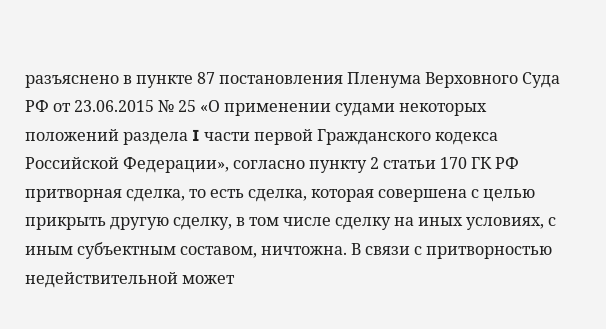разъяснено в пункте 87 постановления Пленума Верховного Суда РФ от 23.06.2015 № 25 «О применении судами некоторых положений раздела I части первой Гражданского кодекса Российской Федерации», согласно пункту 2 статьи 170 ГК РФ притворная сделка, то есть сделка, которая совершена с целью прикрыть другую сделку, в том числе сделку на иных условиях, с иным субъектным составом, ничтожна. В связи с притворностью недействительной может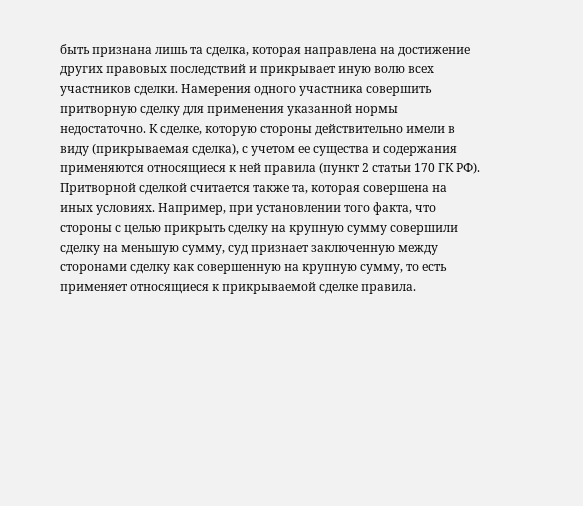быть признана лишь та сделка, которая направлена на достижение других правовых последствий и прикрывает иную волю всех участников сделки. Намерения одного участника совершить притворную сделку для применения указанной нормы недостаточно. К сделке, которую стороны действительно имели в виду (прикрываемая сделка), с учетом ее существа и содержания применяются относящиеся к ней правила (пункт 2 статьи 170 ГК РФ). Притворной сделкой считается также та, которая совершена на иных условиях. Например, при установлении того факта, что стороны с целью прикрыть сделку на крупную сумму совершили сделку на меньшую сумму, суд признает заключенную между сторонами сделку как совершенную на крупную сумму, то есть применяет относящиеся к прикрываемой сделке правила.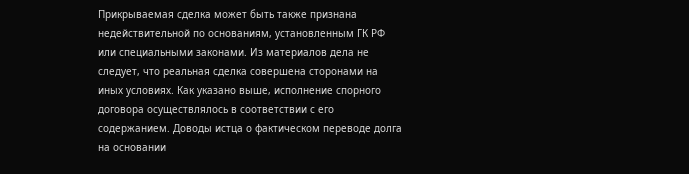Прикрываемая сделка может быть также признана недействительной по основаниям, установленным ГК РФ или специальными законами. Из материалов дела не следует, что реальная сделка совершена сторонами на иных условиях. Как указано выше, исполнение спорного договора осуществлялось в соответствии с его содержанием. Доводы истца о фактическом переводе долга на основании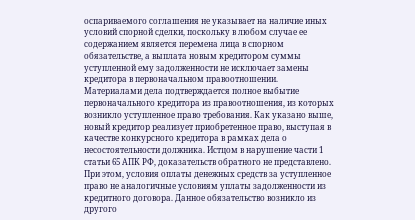оспариваемого соглашения не указывает на наличие иных условий спорной сделки, поскольку в любом случае ее содержанием является перемена лица в спорном обязательстве, а выплата новым кредитором суммы уступленной ему задолженности не исключает замены кредитора в первоначальном правоотношении. Материалами дела подтверждается полное выбытие первоначального кредитора из правоотношения, из которых возникло уступленное право требования. Как указано выше, новый кредитор реализует приобретенное право, выступая в качестве конкурсного кредитора в рамках дела о несостоятельности должника. Истцом в нарушение части 1 статьи 65 АПК РФ, доказательств обратного не представлено. При этом, условия оплаты денежных средств за уступленное право не аналогичные условиям уплаты задолженности из кредитного договора. Данное обязательство возникло из другого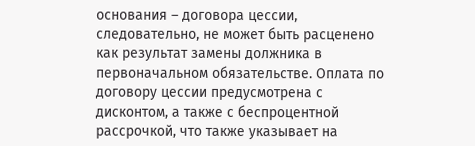основания – договора цессии, следовательно, не может быть расценено как результат замены должника в первоначальном обязательстве. Оплата по договору цессии предусмотрена с дисконтом, а также с беспроцентной рассрочкой, что также указывает на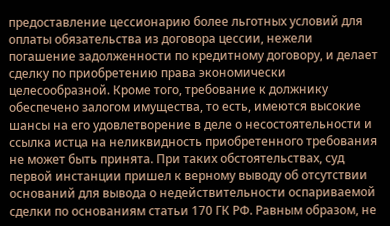предоставление цессионарию более льготных условий для оплаты обязательства из договора цессии, нежели погашение задолженности по кредитному договору, и делает сделку по приобретению права экономически целесообразной. Кроме того, требование к должнику обеспечено залогом имущества, то есть, имеются высокие шансы на его удовлетворение в деле о несостоятельности и ссылка истца на неликвидность приобретенного требования не может быть принята. При таких обстоятельствах, суд первой инстанции пришел к верному выводу об отсутствии оснований для вывода о недействительности оспариваемой сделки по основаниям статьи 170 ГК РФ. Равным образом, не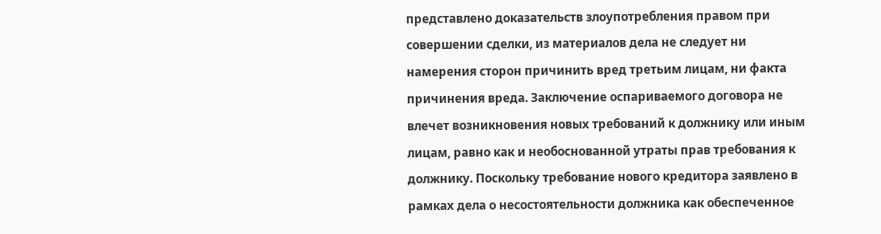представлено доказательств злоупотребления правом при совершении сделки, из материалов дела не следует ни намерения сторон причинить вред третьим лицам, ни факта причинения вреда. Заключение оспариваемого договора не влечет возникновения новых требований к должнику или иным лицам, равно как и необоснованной утраты прав требования к должнику. Поскольку требование нового кредитора заявлено в рамках дела о несостоятельности должника как обеспеченное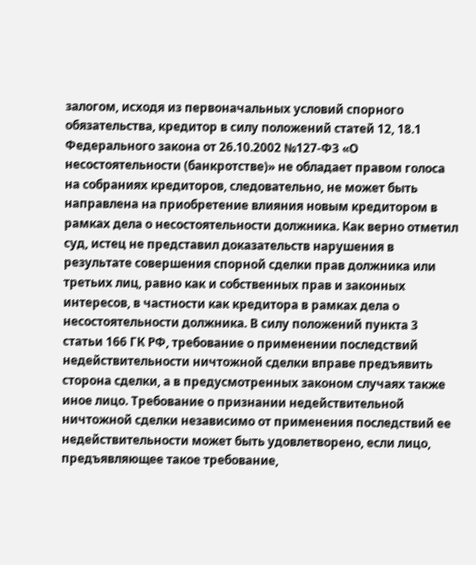залогом, исходя из первоначальных условий спорного обязательства, кредитор в силу положений статей 12, 18.1 Федерального закона от 26.10.2002 №127-ФЗ «О несостоятельности (банкротстве)» не обладает правом голоса на собраниях кредиторов, следовательно, не может быть направлена на приобретение влияния новым кредитором в рамках дела о несостоятельности должника. Как верно отметил суд, истец не представил доказательств нарушения в результате совершения спорной сделки прав должника или третьих лиц, равно как и собственных прав и законных интересов, в частности как кредитора в рамках дела о несостоятельности должника. В силу положений пункта 3 статьи 166 ГК РФ, требование о применении последствий недействительности ничтожной сделки вправе предъявить сторона сделки, а в предусмотренных законом случаях также иное лицо. Требование о признании недействительной ничтожной сделки независимо от применения последствий ее недействительности может быть удовлетворено, если лицо, предъявляющее такое требование,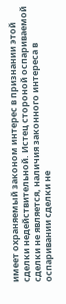имеет охраняемый законом интерес в признании этой сделки недействительной. Истец стороной оспариваемой сделки не является, наличия законного интереса в оспаривании сделки не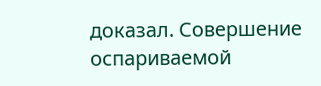доказал. Совершение оспариваемой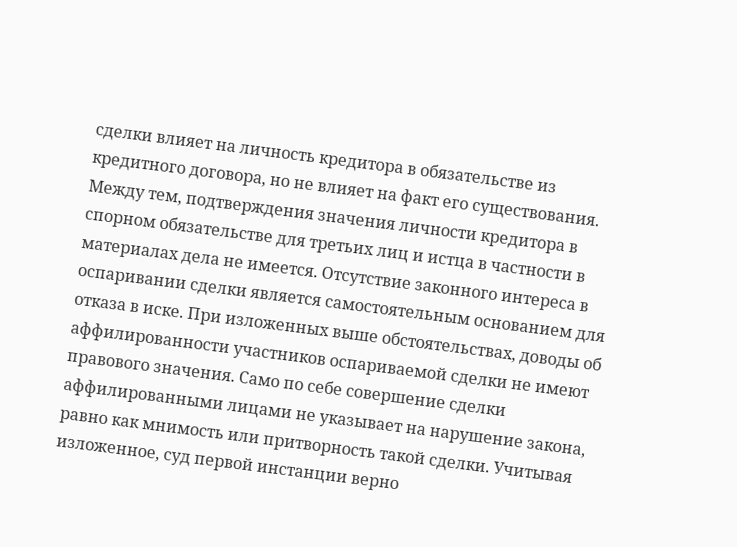сделки влияет на личность кредитора в обязательстве из кредитного договора, но не влияет на факт его существования. Между тем, подтверждения значения личности кредитора в спорном обязательстве для третьих лиц и истца в частности в материалах дела не имеется. Отсутствие законного интереса в оспаривании сделки является самостоятельным основанием для отказа в иске. При изложенных выше обстоятельствах, доводы об аффилированности участников оспариваемой сделки не имеют правового значения. Само по себе совершение сделки аффилированными лицами не указывает на нарушение закона, равно как мнимость или притворность такой сделки. Учитывая изложенное, суд первой инстанции верно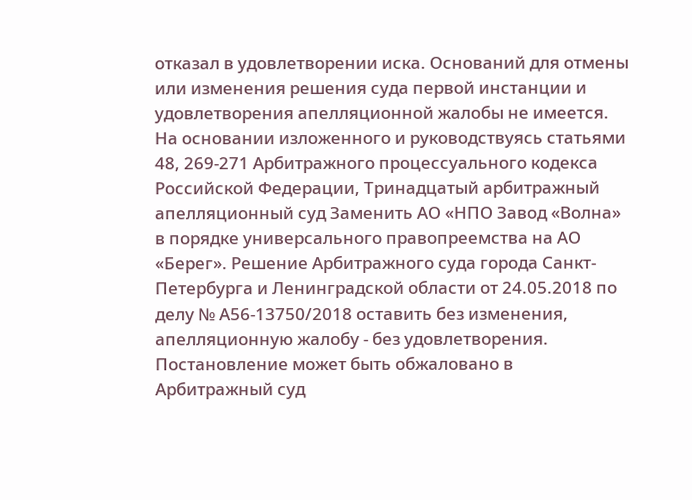отказал в удовлетворении иска. Оснований для отмены или изменения решения суда первой инстанции и удовлетворения апелляционной жалобы не имеется. На основании изложенного и руководствуясь статьями 48, 269-271 Арбитражного процессуального кодекса Российской Федерации, Тринадцатый арбитражный апелляционный суд Заменить АО «НПО Завод «Волна» в порядке универсального правопреемства на АО «Берег». Решение Арбитражного суда города Санкт-Петербурга и Ленинградской области от 24.05.2018 по делу № А56-13750/2018 оставить без изменения, апелляционную жалобу - без удовлетворения. Постановление может быть обжаловано в Арбитражный суд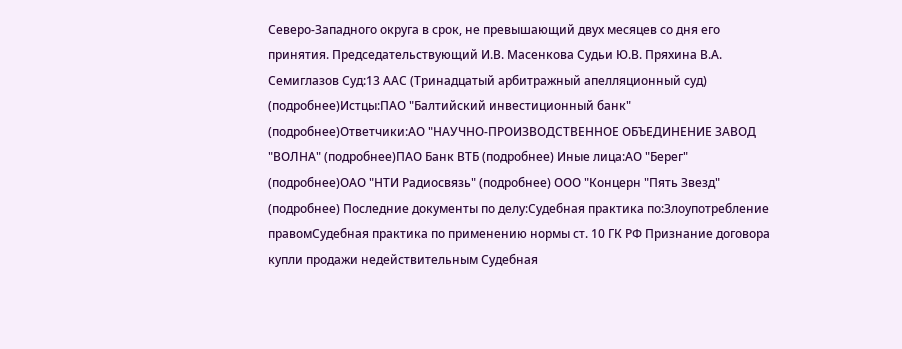Северо-Западного округа в срок, не превышающий двух месяцев со дня его принятия. Председательствующий И.В. Масенкова Судьи Ю.В. Пряхина В.А. Семиглазов Суд:13 ААС (Тринадцатый арбитражный апелляционный суд) (подробнее)Истцы:ПАО "Балтийский инвестиционный банк" (подробнее)Ответчики:АО "НАУЧНО-ПРОИЗВОДСТВЕННОЕ ОБЪЕДИНЕНИЕ ЗАВОД "ВОЛНА" (подробнее)ПАО Банк ВТБ (подробнее) Иные лица:АО "Берег" (подробнее)ОАО "НТИ Радиосвязь" (подробнее) ООО "Концерн "Пять Звезд" (подробнее) Последние документы по делу:Судебная практика по:Злоупотребление правомСудебная практика по применению нормы ст. 10 ГК РФ Признание договора купли продажи недействительным Судебная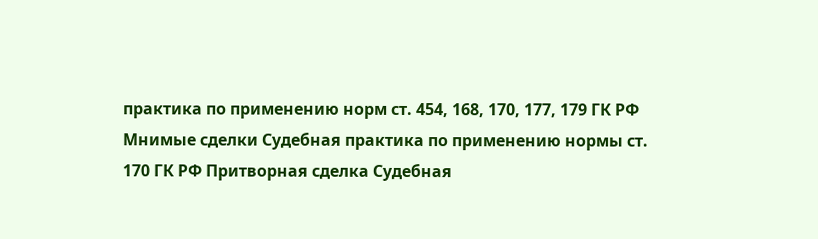практика по применению норм ст. 454, 168, 170, 177, 179 ГК РФ
Мнимые сделки Судебная практика по применению нормы ст. 170 ГК РФ Притворная сделка Судебная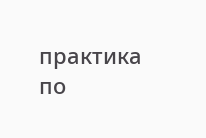практика по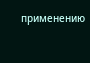применению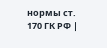нормы ст. 170 ГК РФ |